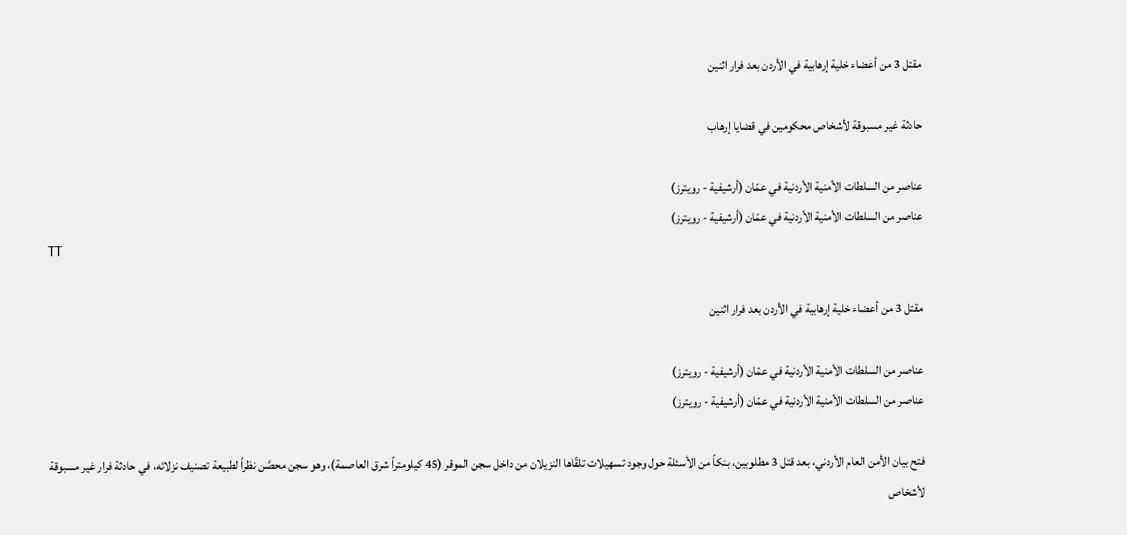مقتل 3 من أعضاء خلية إرهابية في الأردن بعد فرار اثنين

حادثة غير مسبوقة لأشخاص محكومين في قضايا إرهاب

عناصر من السلطات الأمنية الأردنية في عمّان (أرشيفية - رويترز)
عناصر من السلطات الأمنية الأردنية في عمّان (أرشيفية - رويترز)
TT

مقتل 3 من أعضاء خلية إرهابية في الأردن بعد فرار اثنين

عناصر من السلطات الأمنية الأردنية في عمّان (أرشيفية - رويترز)
عناصر من السلطات الأمنية الأردنية في عمّان (أرشيفية - رويترز)

فتح بيان الأمن العام الأردني، بعد قتل 3 مطلوبين، بنكاً من الأسئلة حول وجود تسهيلات تلقّاها النزيلان من داخل سجن الموقر (45 كيلومتراً شرق العاصمة)، وهو سجن محصَّن نظراً لطبيعة تصنيف نزلائه، في حادثة فرار غير مسبوقة لأشخاص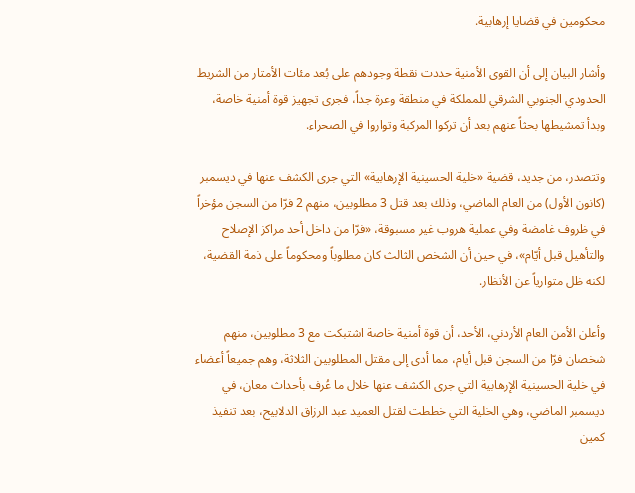محكومين في قضايا إرهابية.

وأشار البيان إلى أن القوى الأمنية حددت نقطة وجودهم على بُعد مئات الأمتار من الشريط الحدودي الجنوبي الشرقي للمملكة في منطقة وعرة جداً، فجرى تجهيز قوة أمنية خاصة، وبدأ تمشيطها بحثاً عنهم بعد أن تركوا المركبة وتواروا في الصحراء.

وتتصدر، من جديد، قضية «خلية الحسينية الإرهابية» التي جرى الكشف عنها في ديسمبر (كانون الأول) من العام الماضي، وذلك بعد قتل 3 مطلوبين، منهم 2 فرّا من السجن مؤخراً في ظروف غامضة وفي عملية هروب غير مسبوقة، «فرّا من داخل أحد مراكز الإصلاح والتأهيل قبل أيّام»، في حين أن الشخص الثالث كان مطلوباً ومحكوماً على ذمة القضية، لكنه ظل متوارياً عن الأنظار.

وأعلن الأمن العام الأردني، الأحد، أن قوة أمنية خاصة اشتبكت مع 3 مطلوبين، منهم شخصان فرّا من السجن قبل أيام، مما أدى إلى مقتل المطلوبين الثلاثة، وهم جميعاً أعضاء في خلية الحسينية الإرهابية التي جرى الكشف عنها خلال ما عُرف بأحداث معان، في ديسمبر الماضي، وهي الخلية التي خططت لقتل العميد عبد الرزاق الدلابيح، بعد تنفيذ كمين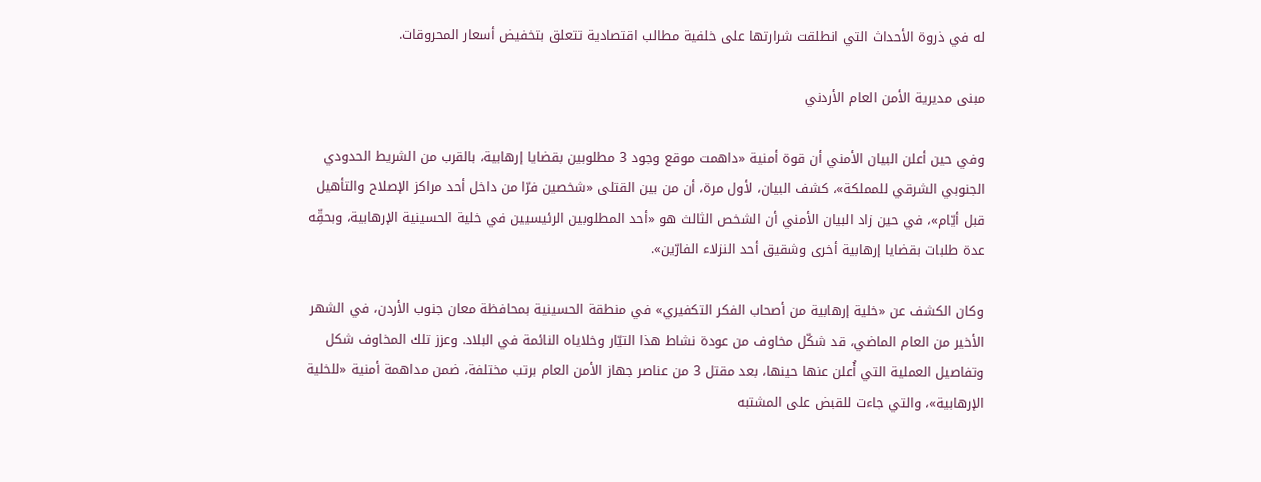له في ذروة الأحداث التي انطلقت شرارتها على خلفية مطالب اقتصادية تتعلق بتخفيض أسعار المحروقات.

مبنى مديرية الأمن العام الأردني

وفي حين أعلن البيان الأمني أن قوة أمنية «داهمت موقع وجود 3 مطلوبين بقضايا إرهابية، بالقرب من الشريط الحدودي الجنوبي الشرقي للمملكة»، كشف البيان، لأول مرة، أن من بين القتلى «شخصين فرّا من داخل أحد مراكز الإصلاح والتأهيل قبل أيّام»، في حين زاد البيان الأمني أن الشخص الثالث هو «أحد المطلوبين الرئيسيين في خلية الحسينية الإرهابية، وبحقِّه عدة طلبات بقضايا إرهابية أخرى وشقيق أحد النزلاء الفارّين».

وكان الكشف عن «خلية إرهابية من أصحاب الفكر التكفيري» في منطقة الحسينية بمحافظة معان جنوب الأردن، في الشهر الأخير من العام الماضي، قد شكّل مخاوف من عودة نشاط هذا التيّار وخلاياه النائمة في البلاد. وعزز تلك المخاوف شكل وتفاصيل العملية التي أُعلن عنها حينها، بعد مقتل 3 من عناصر جهاز الأمن العام برتب مختلفة، ضمن مداهمة أمنية «للخلية الإرهابية»، والتي جاءت للقبض على المشتبه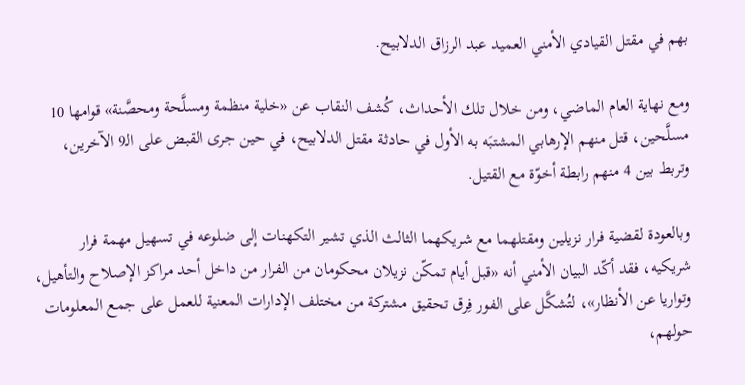بهم في مقتل القيادي الأمني العميد عبد الرزاق الدلابيح.

ومع نهاية العام الماضي، ومن خلال تلك الأحداث، كُشف النقاب عن «خلية منظمة ومسلَّحة ومحصَّنة» قوامها 10 مسلَّحين، قتل منهم الإرهابي المشتبَه به الأول في حادثة مقتل الدلابيح، في حين جرى القبض على الـ9 الآخرين، وتربط بين 4 منهم رابطة أخوّة مع القتيل.

وبالعودة لقضية فرار نزيلين ومقتلهما مع شريكهما الثالث الذي تشير التكهنات إلى ضلوعه في تسهيل مهمة فرار شريكيه، فقد أكّد البيان الأمني أنه «قبل أيام تمكّن نزيلان محكومان من الفرار من داخل أحد مراكز الإصلاح والتأهيل، وتواريا عن الأنظار»، لتُشكَّل على الفور فِرق تحقيق مشتركة من مختلف الإدارات المعنية للعمل على جمع المعلومات حولهم،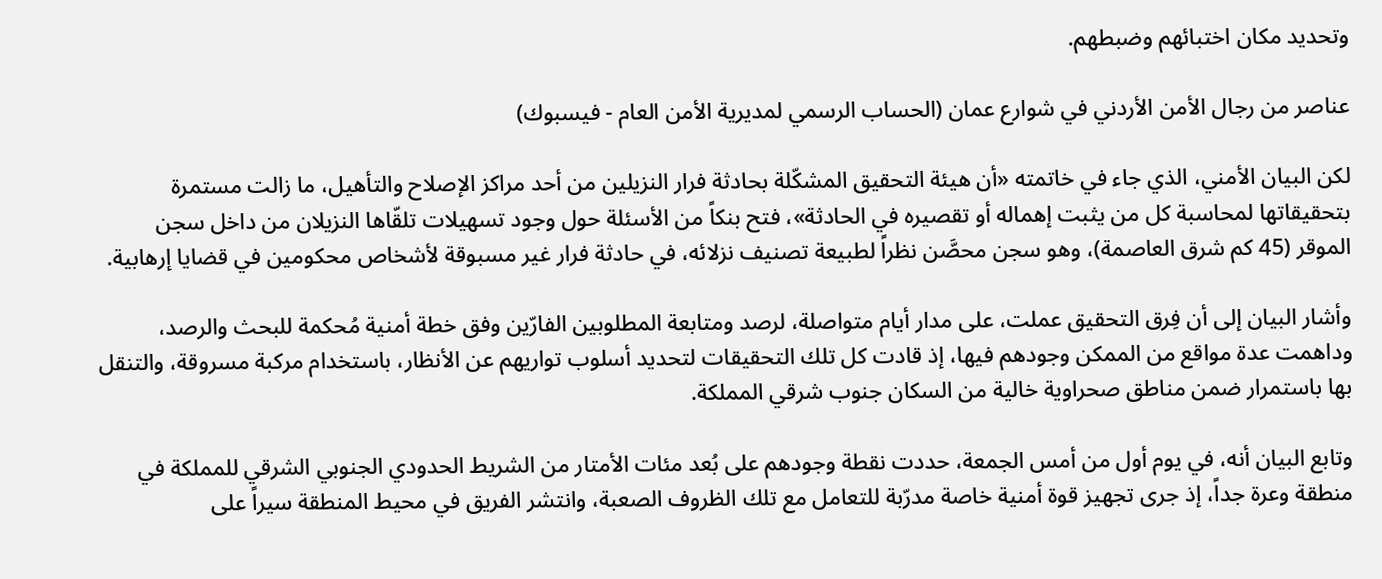وتحديد مكان اختبائهم وضبطهم.

عناصر من رجال الأمن الأردني في شوارع عمان (الحساب الرسمي لمديرية الأمن العام - فيسبوك)

لكن البيان الأمني، الذي جاء في خاتمته «أن هيئة التحقيق المشكّلة بحادثة فرار النزيلين من أحد مراكز الإصلاح والتأهيل، ما زالت مستمرة بتحقيقاتها لمحاسبة كل من يثبت إهماله أو تقصيره في الحادثة»، فتح بنكاً من الأسئلة حول وجود تسهيلات تلقّاها النزيلان من داخل سجن الموقر (45 كم شرق العاصمة)، وهو سجن محصَّن نظراً لطبيعة تصنيف نزلائه، في حادثة فرار غير مسبوقة لأشخاص محكومين في قضايا إرهابية.

وأشار البيان إلى أن فِرق التحقيق عملت، على مدار أيام متواصلة، لرصد ومتابعة المطلوبين الفارّين وفق خطة أمنية مُحكمة للبحث والرصد، وداهمت عدة مواقع من الممكن وجودهم فيها، إذ قادت كل تلك التحقيقات لتحديد أسلوب تواريهم عن الأنظار، باستخدام مركبة مسروقة، والتنقل بها باستمرار ضمن مناطق صحراوية خالية من السكان جنوب شرقي المملكة.

وتابع البيان أنه، في يوم أول من أمس الجمعة، حددت نقطة وجودهم على بُعد مئات الأمتار من الشريط الحدودي الجنوبي الشرقي للمملكة في منطقة وعرة جداً، إذ جرى تجهيز قوة أمنية خاصة مدرّبة للتعامل مع تلك الظروف الصعبة، وانتشر الفريق في محيط المنطقة سيراً على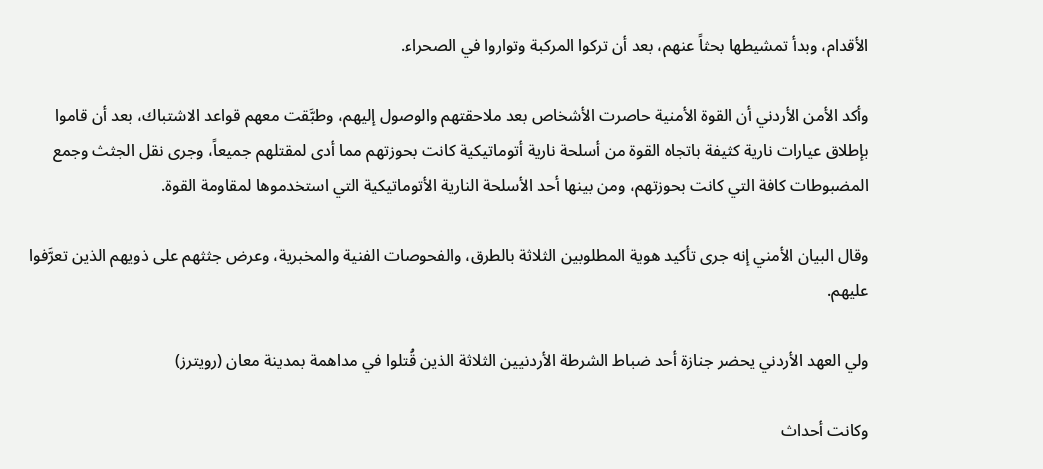الأقدام، وبدأ تمشيطها بحثاً عنهم، بعد أن تركوا المركبة وتواروا في الصحراء.

وأكد الأمن الأردني أن القوة الأمنية حاصرت الأشخاص بعد ملاحقتهم والوصول إليهم، وطبَّقت معهم قواعد الاشتباك، بعد أن قاموا بإطلاق عيارات نارية كثيفة باتجاه القوة من أسلحة نارية أتوماتيكية كانت بحوزتهم مما أدى لمقتلهم جميعاً، وجرى نقل الجثث وجمع المضبوطات كافة التي كانت بحوزتهم، ومن بينها أحد الأسلحة النارية الأتوماتيكية التي استخدموها لمقاومة القوة.

وقال البيان الأمني إنه جرى تأكيد هوية المطلوبين الثلاثة بالطرق، والفحوصات الفنية والمخبرية، وعرض جثثهم على ذويهم الذين تعرَّفوا عليهم.

ولي العهد الأردني يحضر جنازة أحد ضباط الشرطة الأردنيين الثلاثة الذين قُتلوا في مداهمة بمدينة معان (رويترز)

وكانت أحداث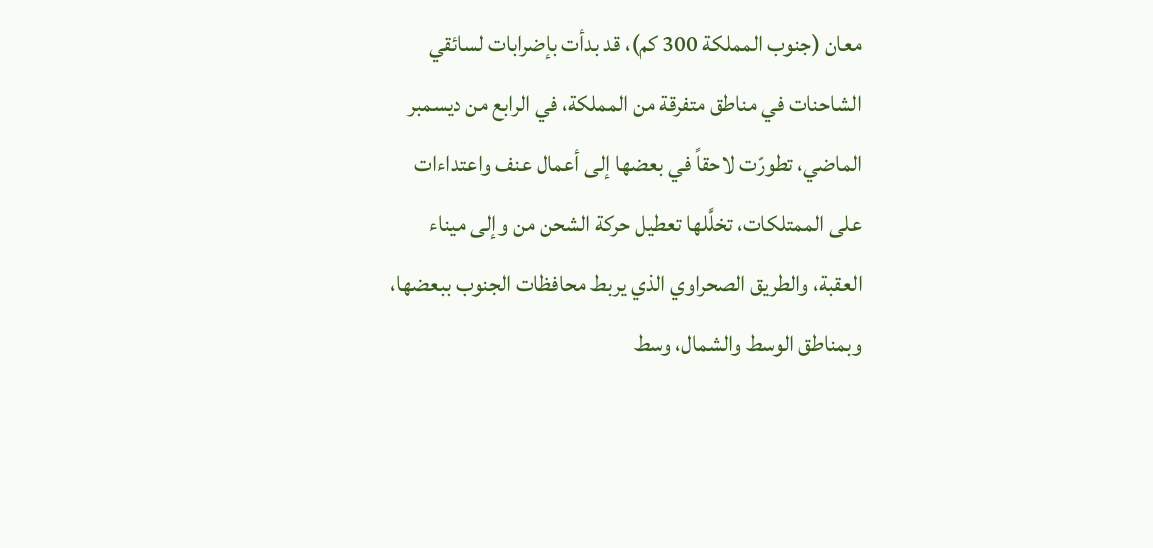معان (جنوب المملكة 300 كم)، قد بدأت بإضرابات لسائقي الشاحنات في مناطق متفرقة من المملكة، في الرابع من ديسمبر الماضي، تطورّت لاحقاً في بعضها إلى أعمال عنف واعتداءات على الممتلكات، تخلَّلها تعطيل حركة الشحن من وإلى ميناء العقبة، والطريق الصحراوي الذي يربط محافظات الجنوب ببعضها، وبمناطق الوسط والشمال، وسط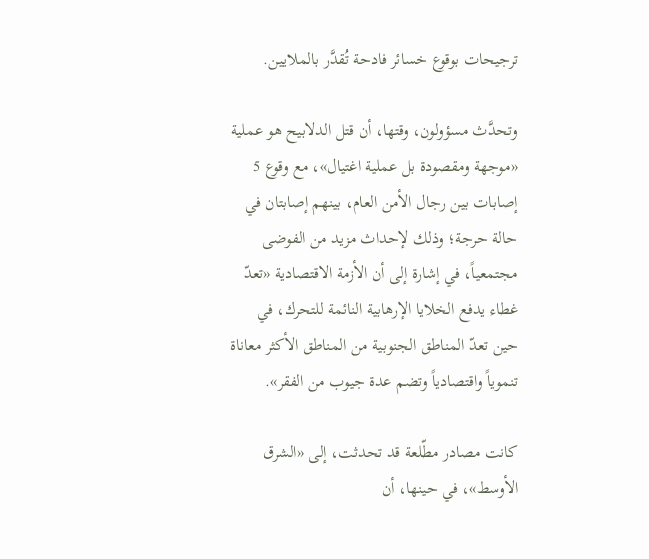ترجيحات بوقوع خسائر فادحة تُقدَّر بالملايين.

وتحدَّث مسؤولون، وقتها، أن قتل الدلابيح هو عملية «موجهة ومقصودة بل عملية اغتيال»، مع وقوع 5 إصابات بين رجال الأمن العام، بينهم إصابتان في حالة حرجة؛ وذلك لإحداث مزيد من الفوضى مجتمعياً، في إشارة إلى أن الأزمة الاقتصادية «تعدّ غطاء يدفع الخلايا الإرهابية النائمة للتحرك، في حين تعدّ المناطق الجنوبية من المناطق الأكثر معاناة تنموياً واقتصادياً وتضم عدة جيوب من الفقر».

كانت مصادر مطّلعة قد تحدثت، إلى «الشرق الأوسط»، في حينها، أن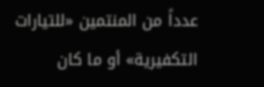عدداً من المنتمين «للتيارات التكفيرية» أو ما كان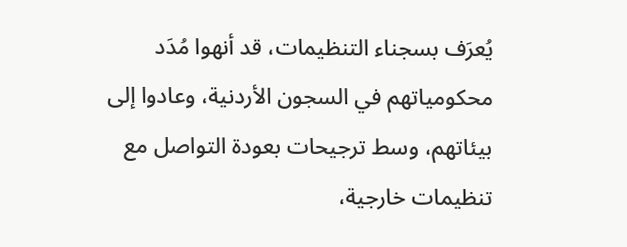يُعرَف بسجناء التنظيمات، قد أنهوا مُدَد محكومياتهم في السجون الأردنية، وعادوا إلى بيئاتهم، وسط ترجيحات بعودة التواصل مع تنظيمات خارجية،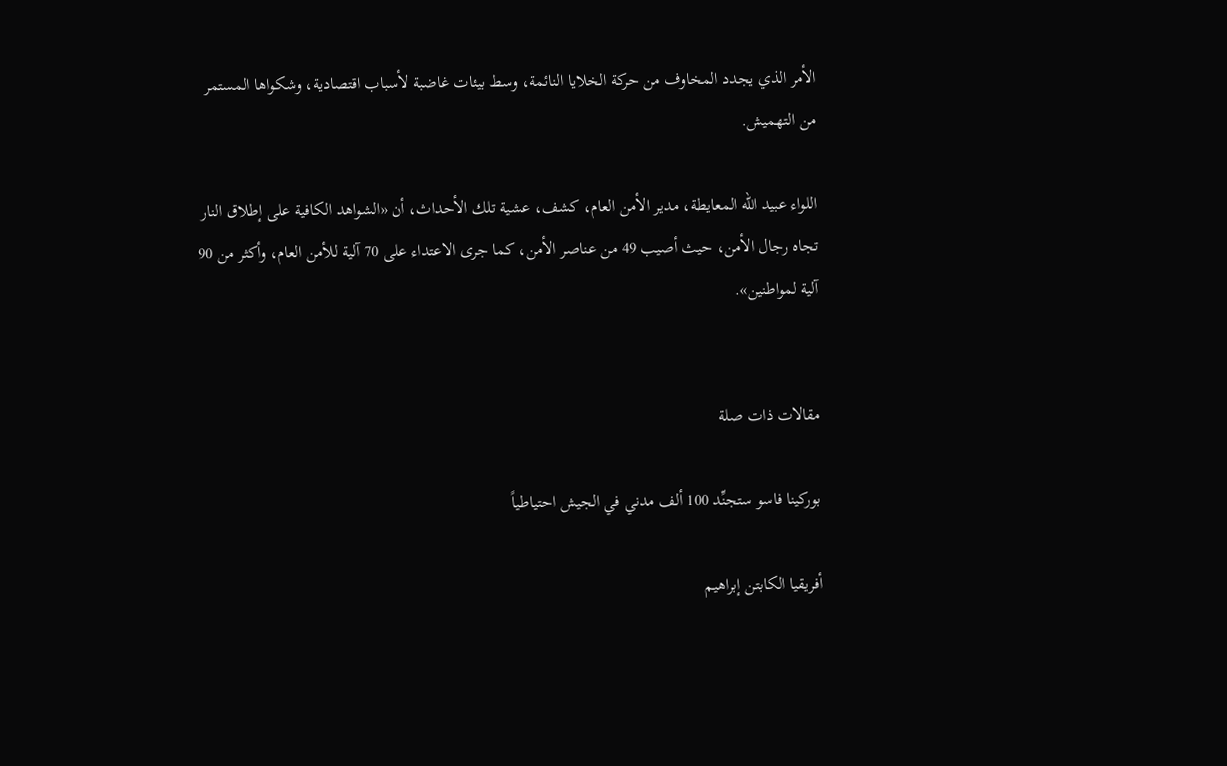الأمر الذي يجدد المخاوف من حركة الخلايا النائمة، وسط بيئات غاضبة لأسباب اقتصادية، وشكواها المستمر من التهميش.

اللواء عبيد الله المعايطة، مدير الأمن العام، كشف، عشية تلك الأحداث، أن «الشواهد الكافية على إطلاق النار تجاه رجال الأمن، حيث أصيب 49 من عناصر الأمن، كما جرى الاعتداء على 70 آلية للأمن العام، وأكثر من 90 آلية لمواطنين».


مقالات ذات صلة

بوركينا فاسو ستجنِّد 100 ألف مدني في الجيش احتياطياً

أفريقيا الكابتن إبراهيم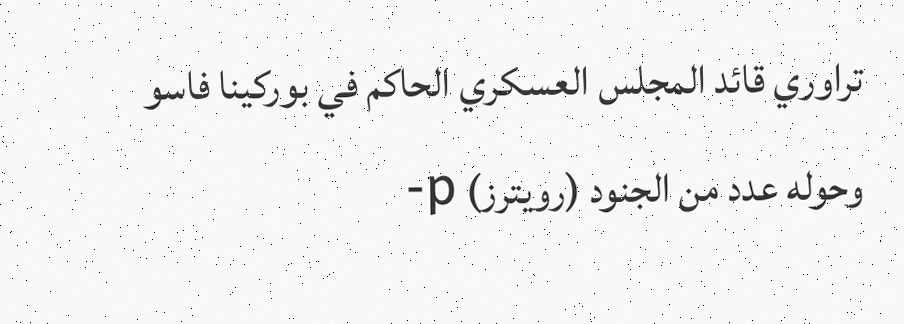تراوري قائد المجلس العسكري الحاكم في بوركينا فاسو وحوله عدد من الجنود (رويترز) p-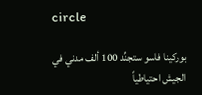circle

بوركينا فاسو ستجنِّد 100 ألف مدني في الجيش احتياطياً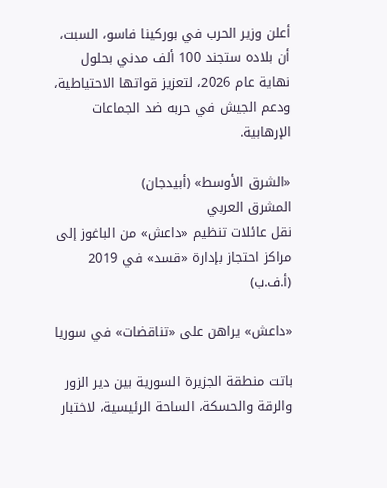أعلن وزير الحرب في بوركينا فاسو، السبت، أن بلاده ستجند 100 ألف مدني بحلول نهاية عام 2026، لتعزيز قواتها الاحتياطية، ودعم الجيش في حربه ضد الجماعات الإرهابية.

«الشرق الأوسط» (أبيدجان)
المشرق العربي
نقل عائلات تنظيم «داعش» من الباغوز إلى مراكز احتجاز بإدارة «قسد» في 2019 (أ.ف.ب)

«داعش» يراهن على «تناقضات» في سوريا

باتت منطقة الجزيرة السورية بين دير الزور والرقة والحسكة، الساحة الرئيسية، لاختبار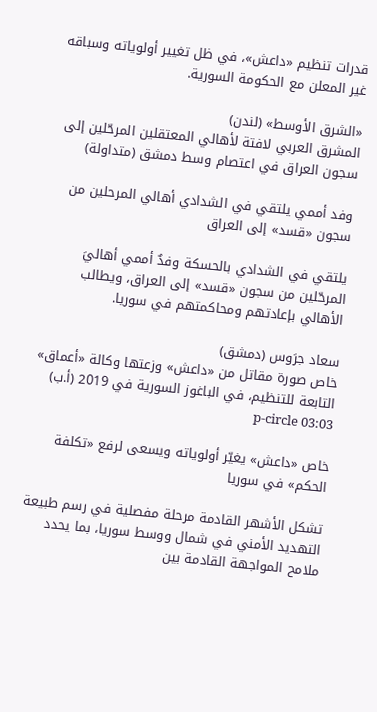قدرات تنظيم «داعش»، في ظل تغيير أولوياته وسباقه غير المعلن مع الحكومة السورية.

«الشرق الأوسط» (لندن)
المشرق العربي لافتة لأهالي المعتقلين المرحّلين إلى سجون العراق في اعتصام وسط دمشق (متداولة)

وفد أممي يلتقي في الشدادي أهالي المرحلين من سجون «قسد» إلى العراق

يلتقي في الشدادي بالحسكة وفدٌ أممي أهاليَ المرحّلين من سجون «قسد» إلى العراق، ويطالب الأهالي بإعادتهم ومحاكمتهم في سوريا.

سعاد جرَوس (دمشق)
خاص صورة مقاتل من «داعش» وزعتها وكالة «أعماق» التابعة للتنظيم، في الباغوز السورية في 2019 (أ.ب) p-circle 03:03

خاص «داعش» يغيّر أولوياته ويسعى لرفع «تكلفة الحكم» في سوريا

تشكل الأشهر القادمة مرحلة مفصلية في رسم طبيعة التهديد الأمني في شمال ووسط سوريا، بما يحدد ملامح المواجهة القادمة بين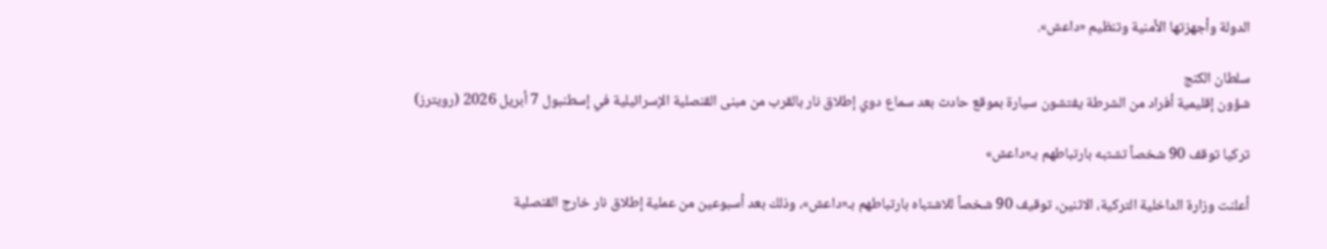الدولة وأجهزتها الأمنية وتنظيم «داعش».

سلطان الكنج
شؤون إقليمية أفراد من الشرطة يفتشون سيارة بموقع حادث بعد سماع دوي إطلاق نار بالقرب من مبنى القنصلية الإسرائيلية في إسطنبول 7 أبريل 2026 (رويترز)

تركيا توقف 90 شخصاً تشتبه بارتباطهم بـ«داعش»

أعلنت وزارة الداخلية التركية، الاثنين، توقيف 90 شخصاً للاشتباه بارتباطهم بـ«داعش»، وذلك بعد أسبوعين من عملية إطلاق نار خارج القنصلية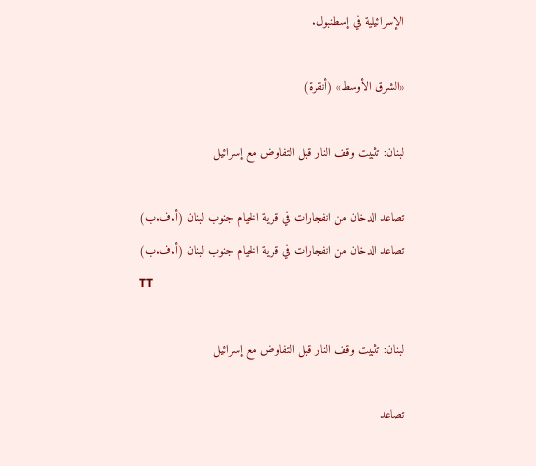الإسرائيلية في إسطنبول.

«الشرق الأوسط» (أنقرة)

لبنان: تثبيت وقف النار قبل التفاوض مع إسرائيل

تصاعد الدخان من انفجارات في قرية الخيام جنوب لبنان (أ.ف.ب)
تصاعد الدخان من انفجارات في قرية الخيام جنوب لبنان (أ.ف.ب)
TT

لبنان: تثبيت وقف النار قبل التفاوض مع إسرائيل

تصاعد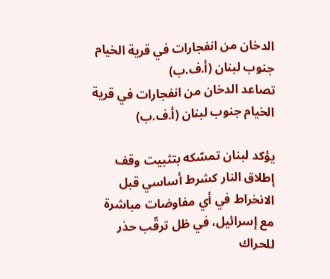الدخان من انفجارات في قرية الخيام جنوب لبنان (أ.ف.ب)
تصاعد الدخان من انفجارات في قرية الخيام جنوب لبنان (أ.ف.ب)

يؤكد لبنان تمسّكه بتثبيت وقف إطلاق النار كشرط أساسي قبل الانخراط في أي مفاوضات مباشرة مع إسرائيل، في ظل ترقّب حذر للحراك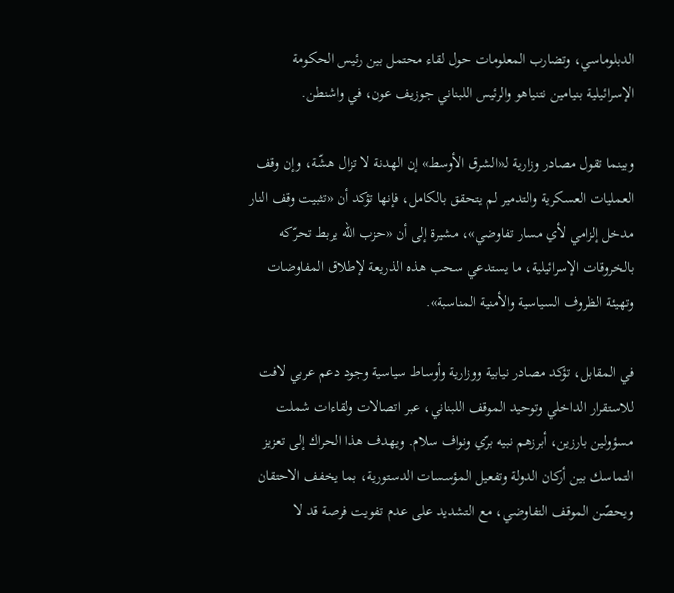الدبلوماسي، وتضارب المعلومات حول لقاء محتمل بين رئيس الحكومة الإسرائيلية بنيامين نتنياهو والرئيس اللبناني جوزيف عون، في واشنطن.

وبينما تقول مصادر وزارية لـ«الشرق الأوسط» إن الهدنة لا تزال هشّة، وإن وقف العمليات العسكرية والتدمير لم يتحقق بالكامل، فإنها تؤكد أن «تثبيت وقف النار مدخل إلزامي لأي مسار تفاوضي»، مشيرة إلى أن «حزب الله يربط تحرّكه بالخروقات الإسرائيلية، ما يستدعي سحب هذه الذريعة لإطلاق المفاوضات وتهيئة الظروف السياسية والأمنية المناسبة».

في المقابل، تؤكد مصادر نيابية ووزارية وأوساط سياسية وجود دعم عربي لافت للاستقرار الداخلي وتوحيد الموقف اللبناني، عبر اتصالات ولقاءات شملت مسؤولين بارزين، أبرزهم نبيه برّي ونواف سلام. ويهدف هذا الحراك إلى تعزيز التماسك بين أركان الدولة وتفعيل المؤسسات الدستورية، بما يخفف الاحتقان ويحصّن الموقف التفاوضي، مع التشديد على عدم تفويت فرصة قد لا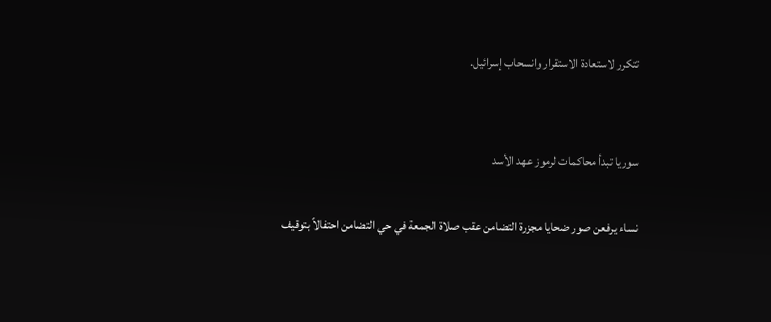تتكرر لاستعادة الاستقرار وانسحاب إسرائيل.


سوريا تبدأ محاكمات لرموز عهد الأسد

نساء يرفعن صور ضحايا مجزرة التضامن عقب صلاة الجمعة في حي التضامن احتفالاً بتوقيف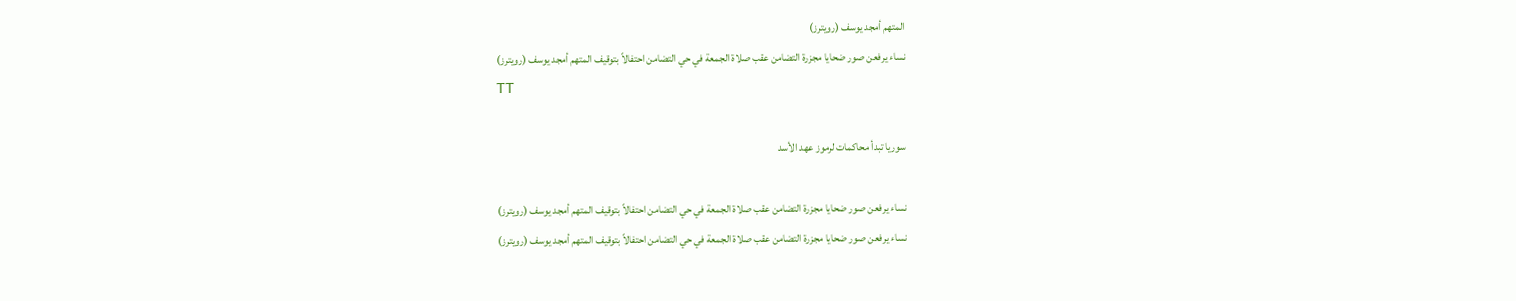المتهم أمجد يوسف (رويترز)
نساء يرفعن صور ضحايا مجزرة التضامن عقب صلاة الجمعة في حي التضامن احتفالاً بتوقيف المتهم أمجد يوسف (رويترز)
TT

سوريا تبدأ محاكمات لرموز عهد الأسد

نساء يرفعن صور ضحايا مجزرة التضامن عقب صلاة الجمعة في حي التضامن احتفالاً بتوقيف المتهم أمجد يوسف (رويترز)
نساء يرفعن صور ضحايا مجزرة التضامن عقب صلاة الجمعة في حي التضامن احتفالاً بتوقيف المتهم أمجد يوسف (رويترز)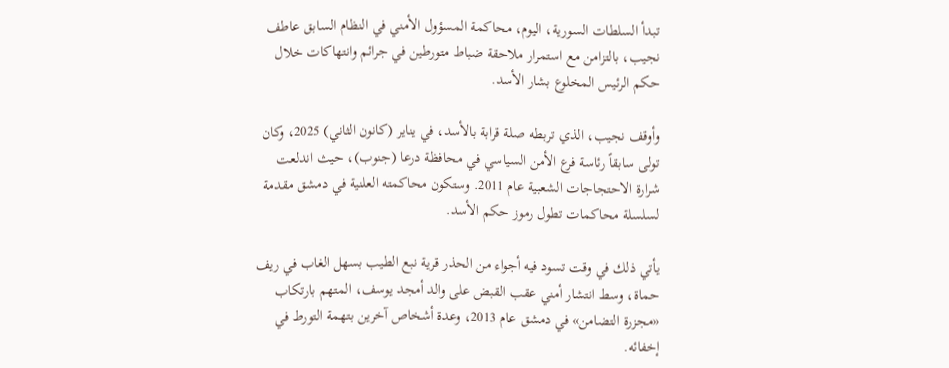تبدأ السلطات السورية، اليوم، محاكمة المسؤول الأمني في النظام السابق عاطف نجيب، بالتزامن مع استمرار ملاحقة ضباط متورطين في جرائم وانتهاكات خلال حكم الرئيس المخلوع بشار الأسد.

وأوقف نجيب، الذي تربطه صلة قرابة بالأسد، في يناير (كانون الثاني) 2025، وكان تولى سابقاً رئاسة فرع الأمن السياسي في محافظة درعا (جنوب)، حيث اندلعت شرارة الاحتجاجات الشعبية عام 2011. وستكون محاكمته العلنية في دمشق مقدمة لسلسلة محاكمات تطول رموز حكم الأسد.

يأتي ذلك في وقت تسود فيه أجواء من الحذر قرية نبع الطيب بسهل الغاب في ريف حماة، وسط انتشار أمني عقب القبض على والد أمجد يوسف، المتهم بارتكاب «مجزرة التضامن» في دمشق عام 2013، وعدة أشخاص آخرين بتهمة التورط في إخفائه.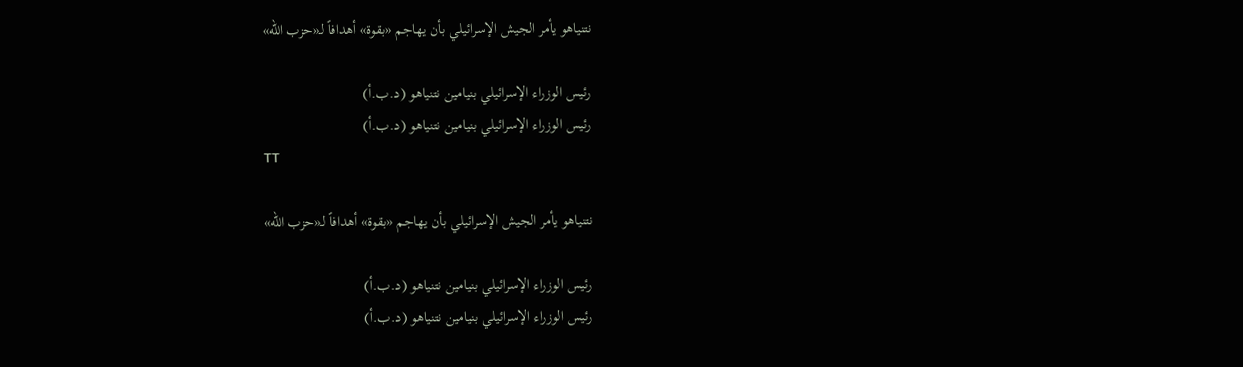نتنياهو يأمر الجيش الإسرائيلي بأن يهاجم «بقوة» أهدافاً لـ«حزب الله»

رئيس الوزراء الإسرائيلي بنيامين نتنياهو (د.ب.أ)
رئيس الوزراء الإسرائيلي بنيامين نتنياهو (د.ب.أ)
TT

نتنياهو يأمر الجيش الإسرائيلي بأن يهاجم «بقوة» أهدافاً لـ«حزب الله»

رئيس الوزراء الإسرائيلي بنيامين نتنياهو (د.ب.أ)
رئيس الوزراء الإسرائيلي بنيامين نتنياهو (د.ب.أ)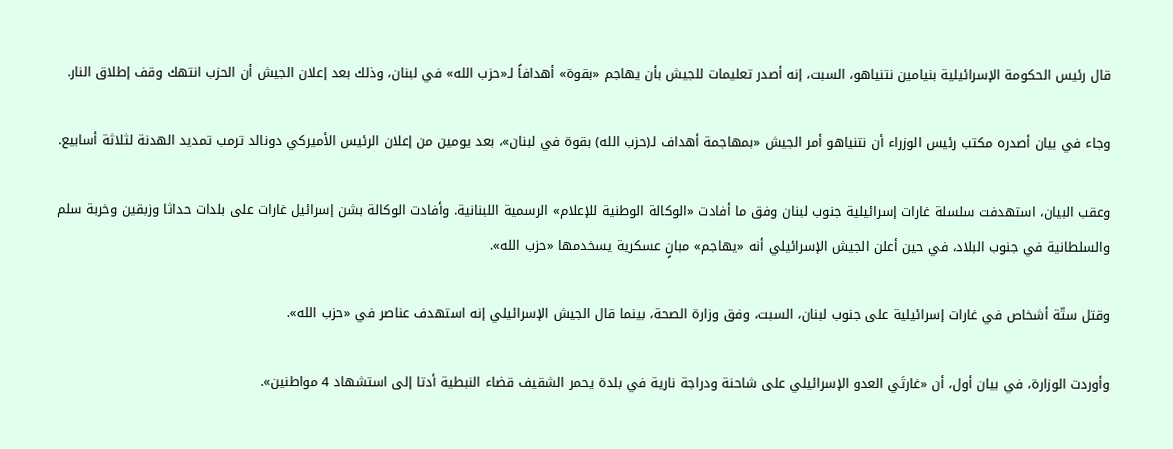قال رئيس الحكومة الإسرائيلية بنيامين نتنياهو، السبت، إنه أصدر تعليمات للجيش بأن يهاجم «بقوة» أهدافاً لـ«حزب الله» في لبنان، وذلك بعد إعلان الجيش أن الحزب انتهك وقف إطلاق النار.

وجاء في بيان أصدره مكتب رئيس الوزراء أن نتنياهو أمر الجيش «بمهاجمة أهداف لـ(حزب الله) بقوة في لبنان»، بعد يومين من إعلان الرئيس الأميركي دونالد ترمب تمديد الهدنة لثلاثة أسابيع.

وعقب البيان، استهدفت سلسلة غارات إسرائيلية جنوب لبنان وفق ما أفادت «الوكالة الوطنية للإعلام» الرسمية اللبنانية. وأفادت الوكالة بشن إسرائيل غارات على بلدات حداثا وزبقين وخربة سلم والسلطانية في جنوب البلاد، في حين أعلن الجيش الإسرائيلي أنه «يهاجم» مبانٍ عسكرية يسخدمها «حزب الله».

وقتل ستّة أشخاص في غارات إسرائيلية على جنوب لبنان، السبت، وفق وزارة الصحة، بينما قال الجيش الإسرائيلي إنه استهدف عناصر في «حزب الله».

وأوردت الوزارة، في بيان أول، أن «غارتَي العدو الإسرائيلي على شاحنة ودراجة نارية في بلدة يحمر الشقيف قضاء النبطية أدتا إلى استشهاد 4 مواطنين».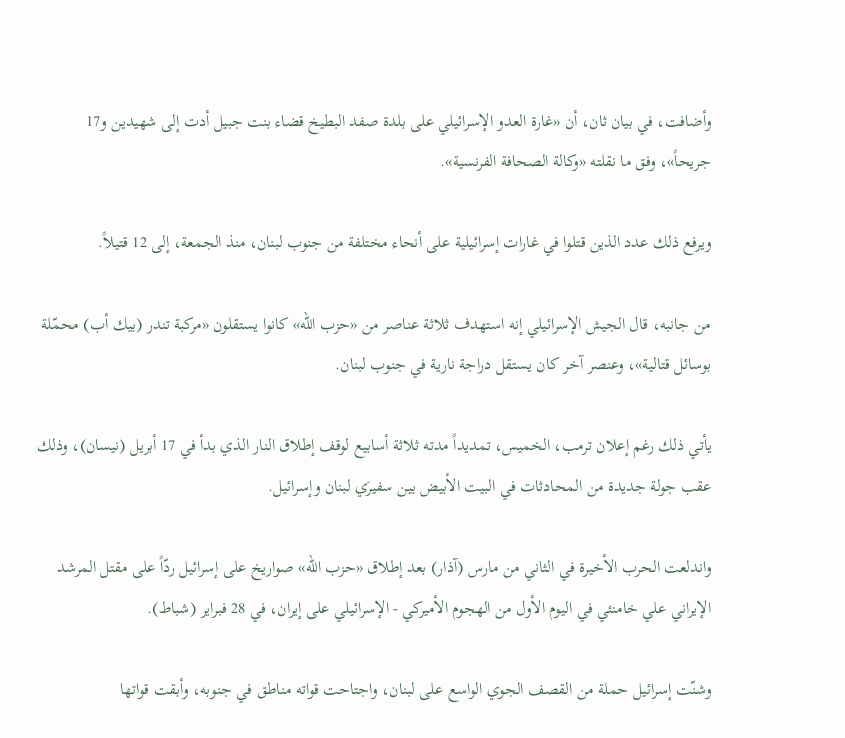وأضافت، في بيان ثان، أن «غارة العدو الإسرائيلي على بلدة صفد البطيخ قضاء بنت جبيل أدت إلى شهيدين و17 جريحاً»، وفق ما نقلته «وكالة الصحافة الفرنسية».

ويرفع ذلك عدد الذين قتلوا في غارات إسرائيلية على أنحاء مختلفة من جنوب لبنان، منذ الجمعة، إلى 12 قتيلاً.

من جانبه، قال الجيش الإسرائيلي إنه استهدف ثلاثة عناصر من «حزب الله» كانوا يستقلون «مركبة تندر (بيك أب) محمّلة بوسائل قتالية»، وعنصر آخر كان يستقل دراجة نارية في جنوب لبنان.

يأتي ذلك رغم إعلان ترمب، الخميس، تمديداً مدته ثلاثة أسابيع لوقف إطلاق النار الذي بدأ في 17 أبريل (نيسان)، وذلك عقب جولة جديدة من المحادثات في البيت الأبيض بين سفيرَي لبنان وإسرائيل.

واندلعت الحرب الأخيرة في الثاني من مارس (آذار) بعد إطلاق «حزب الله» صواريخ على إسرائيل ردّاً على مقتل المرشد الإيراني علي خامنئي في اليوم الأول من الهجوم الأميركي - الإسرائيلي على إيران، في 28 فبراير (شباط).

وشنّت إسرائيل حملة من القصف الجوي الواسع على لبنان، واجتاحت قواته مناطق في جنوبه، وأبقت قواتها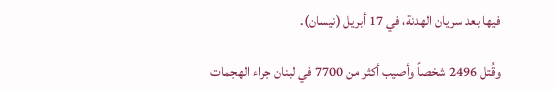فيها بعد سريان الهدنة، في 17 أبريل (نيسان).

وقُتل 2496 شخصاً وأصيب أكثر من 7700 في لبنان جراء الهجمات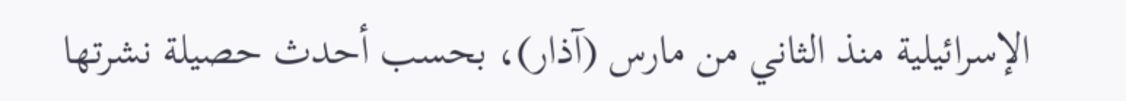الإسرائيلية منذ الثاني من مارس (آذار)، بحسب أحدث حصيلة نشرتها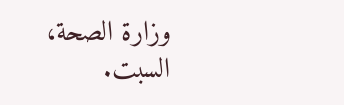وزارة الصحة، السبت.